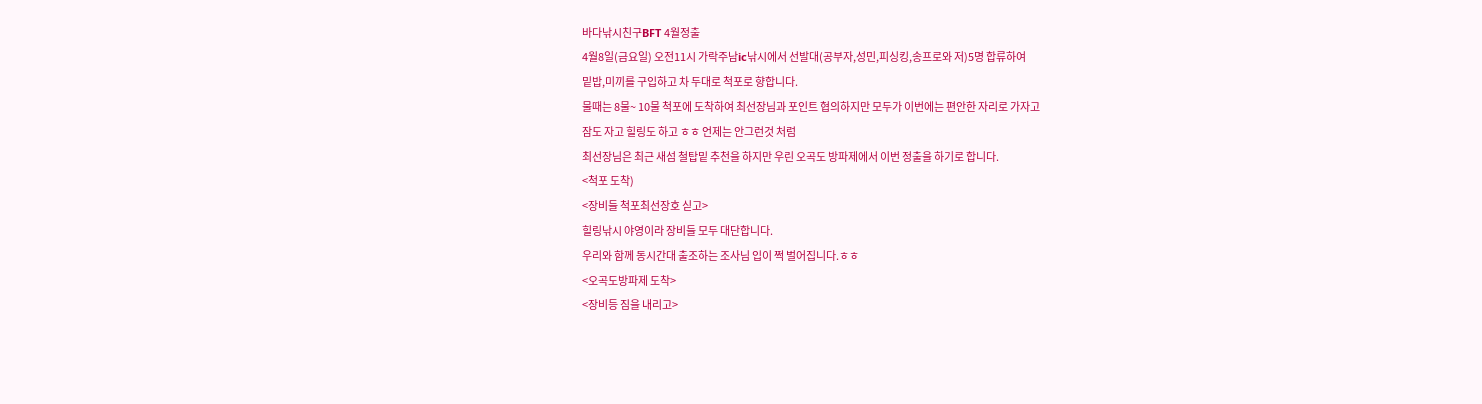바다낚시친구BFT 4월정출
4월8일(금요일) 오전11시 가락주남ic낚시에서 선발대(공부자,성민,피싱킹,송프로와 저)5명 합류하여
밑밥,미끼를 구입하고 차 두대로 척포로 향합니다.
물때는 8물~ 10물 척포에 도착하여 최선장님과 포인트 협의하지만 모두가 이번에는 편안한 자리로 가자고
잠도 자고 힐링도 하고 ㅎㅎ 언제는 안그런것 처럼
최선장님은 최근 새섬 철탑밑 추천을 하지만 우린 오곡도 방파제에서 이번 정출을 하기로 합니다.
<척포 도착)
<장비들 척포최선장호 싣고>
힐링낚시 야영이라 장비들 모두 대단합니다.
우리와 함께 동시간대 출조하는 조사님 입이 쩍 벌어집니다.ㅎㅎ
<오곡도방파제 도착>
<장비등 짐을 내리고>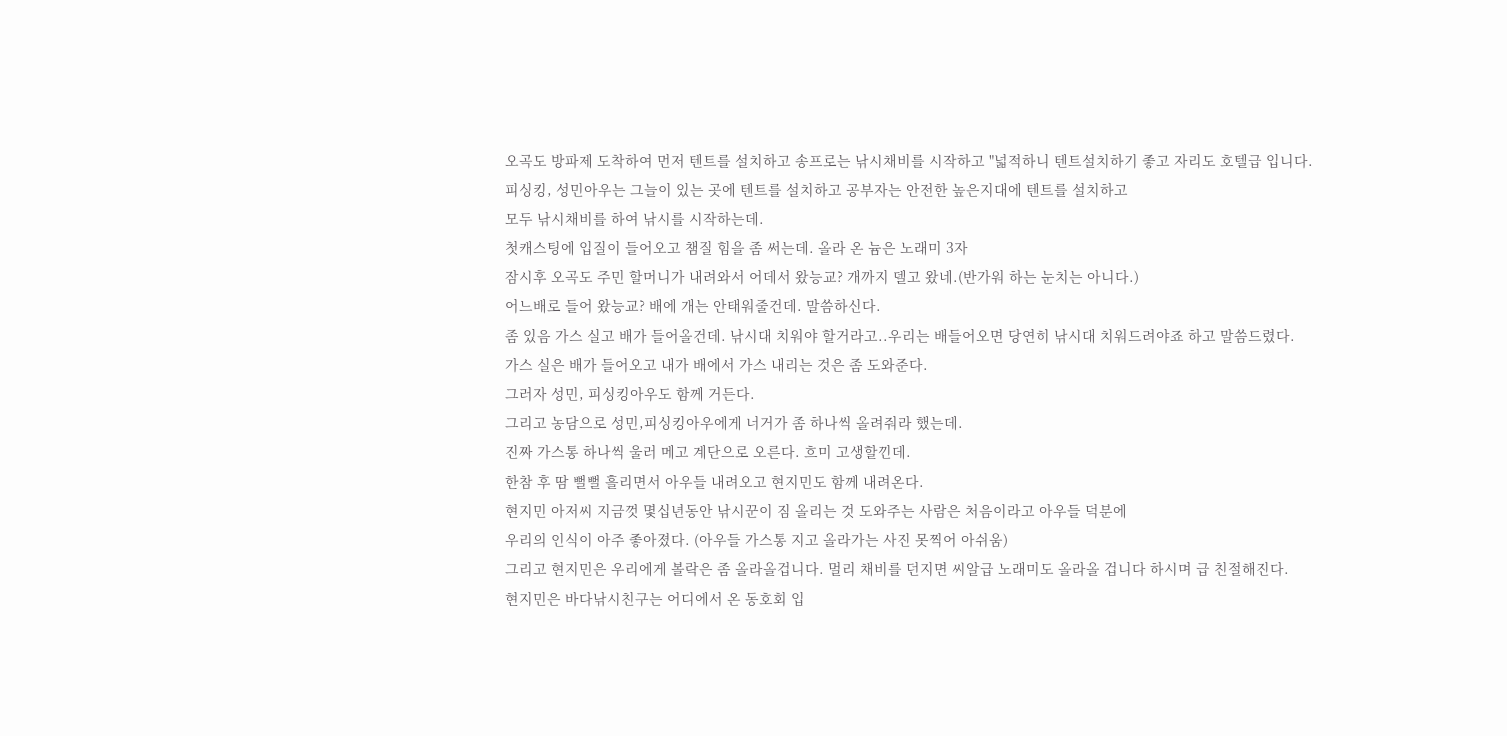오곡도 방파제 도착하여 먼저 텐트를 설치하고 송프로는 낚시채비를 시작하고 "넓적하니 텐트설치하기 좋고 자리도 호텔급 입니다.
피싱킹, 성민아우는 그늘이 있는 곳에 텐트를 설치하고 공부자는 안전한 높은지대에 텐트를 설치하고
모두 낚시채비를 하여 낚시를 시작하는데.
첫캐스팅에 입질이 들어오고 챔질 힘을 좀 써는데. 올라 온 늄은 노래미 3자
잠시후 오곡도 주민 할머니가 내려와서 어데서 왔능교? 개까지 델고 왔네.(반가워 하는 눈치는 아니다.)
어느배로 들어 왔능교? 배에 개는 안태워줄건데. 말씀하신다.
좀 있음 가스 실고 배가 들어올건데. 낚시대 치워야 할거라고..우리는 배들어오면 당연히 낚시대 치워드려야죠 하고 말씀드렸다.
가스 실은 배가 들어오고 내가 배에서 가스 내리는 것은 좀 도와준다.
그러자 성민, 피싱킹아우도 함께 거든다.
그리고 농담으로 성민,피싱킹아우에게 너거가 좀 하나씩 올려줘라 했는데.
진짜 가스통 하나씩 울러 메고 계단으로 오른다. 흐미 고생할낀데.
한참 후 땀 뻘뻘 흘리면서 아우들 내려오고 현지민도 함께 내려온다.
현지민 아저씨 지금껏 몇십년동안 낚시꾼이 짐 올리는 것 도와주는 사람은 처음이라고 아우들 덕분에
우리의 인식이 아주 좋아졌다. (아우들 가스통 지고 올라가는 사진 못찍어 아쉬움)
그리고 현지민은 우리에게 볼락은 좀 올라올겁니다. 멀리 채비를 던지면 씨알급 노래미도 올라올 겁니다 하시며 급 친절해진다.
현지민은 바다낚시친구는 어디에서 온 동호회 입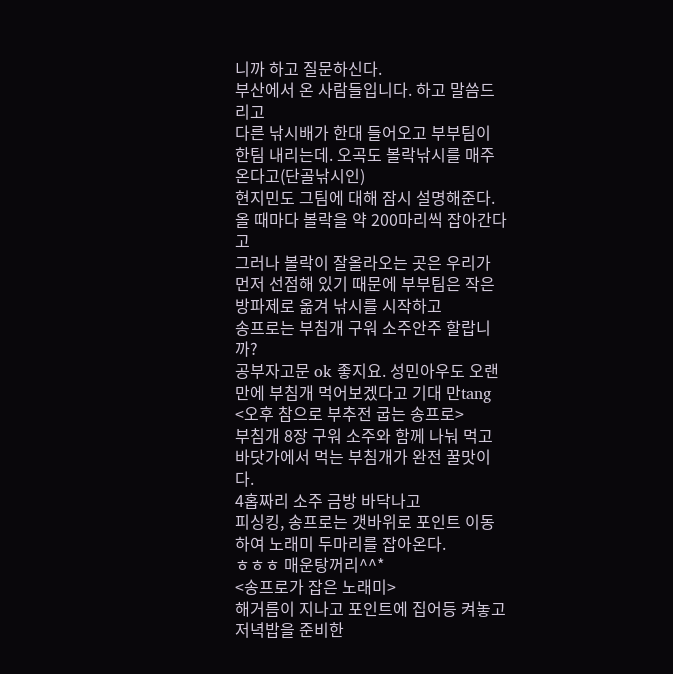니까 하고 질문하신다.
부산에서 온 사람들입니다. 하고 말씀드리고
다른 낚시배가 한대 들어오고 부부팀이 한팀 내리는데. 오곡도 볼락낚시를 매주 온다고(단골낚시인)
현지민도 그팀에 대해 잠시 설명해준다. 올 때마다 볼락을 약 200마리씩 잡아간다고
그러나 볼락이 잘올라오는 곳은 우리가 먼저 선점해 있기 때문에 부부팀은 작은 방파제로 옮겨 낚시를 시작하고
송프로는 부침개 구워 소주안주 할랍니까?
공부자고문 ok 좋지요. 성민아우도 오랜만에 부침개 먹어보겠다고 기대 만tang
<오후 참으로 부추전 굽는 송프로>
부침개 8장 구워 소주와 함께 나눠 먹고 바닷가에서 먹는 부침개가 완전 꿀맛이다.
4홉짜리 소주 금방 바닥나고
피싱킹, 송프로는 갯바위로 포인트 이동하여 노래미 두마리를 잡아온다.
ㅎㅎㅎ 매운탕꺼리^^*
<송프로가 잡은 노래미>
해거름이 지나고 포인트에 집어등 켜놓고 저녁밥을 준비한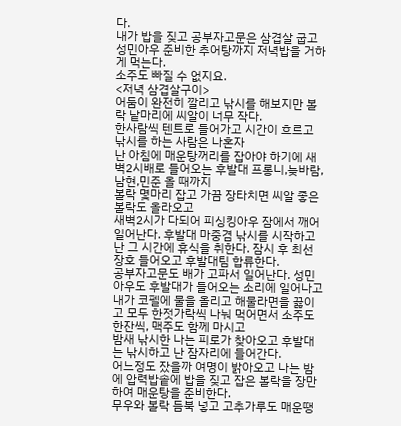다.
내가 밥을 짖고 공부자고문은 삼겹살 굽고 성민아우 준비한 추어탕까지 저녁밥을 거하게 먹는다.
소주도 빠질 수 없지요.
<저녁 삼겹살구이>
어둠이 완전히 깔리고 낚시를 해보지만 볼락 낱마리에 씨알이 너무 작다.
한사람씩 텐트로 들어가고 시간이 흐르고 낚시를 하는 사람은 나혼자
난 아침에 매운탕꺼리를 잡아야 하기에 새벽2시배로 들어오는 후발대 프롱니,늦바람,남현,민준 올 때까지
볼락 몇마리 잡고 가끔 장타치면 씨알 좋은 볼락도 올라오고
새벽2시가 다되어 피싱킹아우 잠에서 깨어 일어난다. 후발대 마중겸 낚시를 시작하고
난 그 시간에 휴식을 취한다. 잠시 후 최선장호 들어오고 후발대팀 합류한다.
공부자고문도 배가 고파서 일어난다. 성민아우도 후발대가 들어오는 소리에 일어나고
내가 코펠에 물을 올리고 해물라면을 끓이고 모두 한젓가락씩 나눠 먹어면서 소주도 한잔씩, 맥주도 함께 마시고
밤새 낚시한 나는 피로가 찾아오고 후발대는 낚시하고 난 잠자리에 들어간다.
어느정도 잤을까 여명이 밝아오고 나는 밤에 압력밥솥에 밥을 짖고 잡은 볼락을 장만하여 매운탕을 준비한다.
무우와 볼락 듬북 넣고 고추가루도 매운땡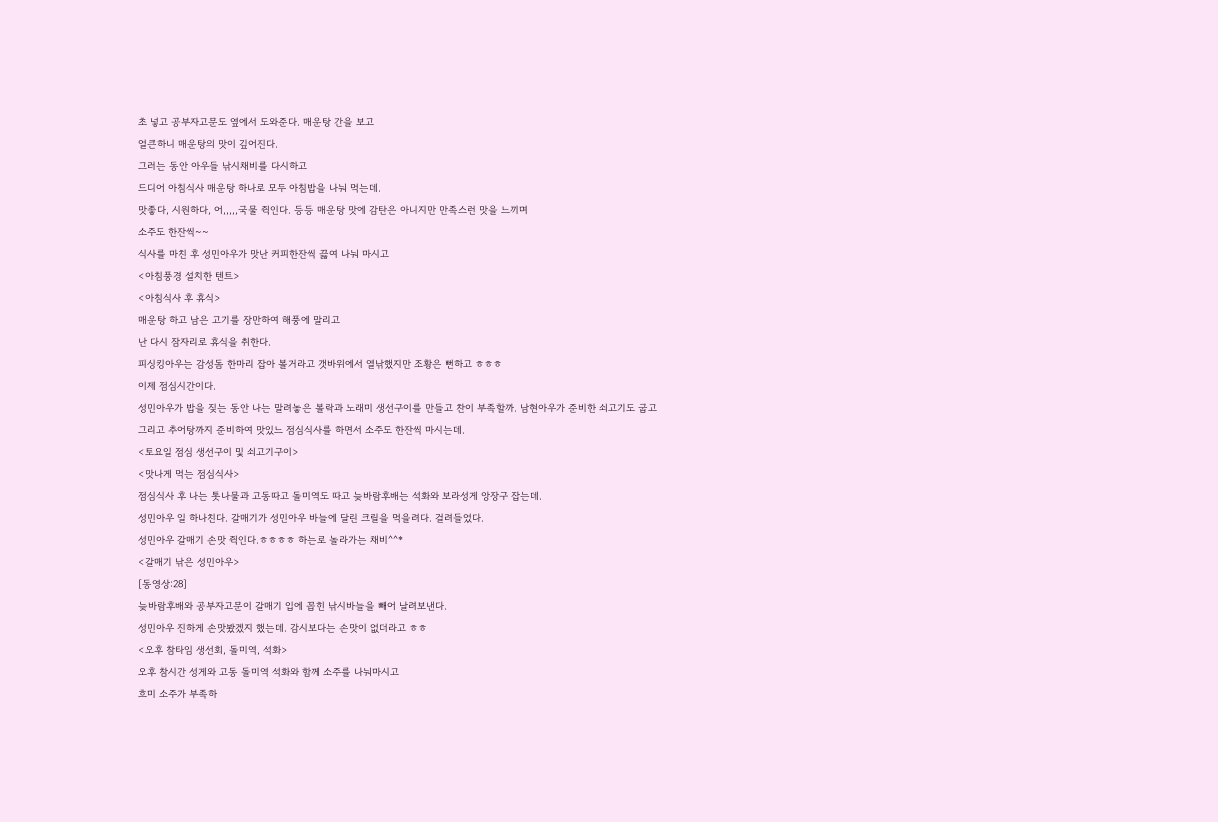초 넣고 공부자고문도 옆에서 도와준다. 매운탕 간을 보고
얼큰하니 매운탕의 맛이 깊어진다.
그러는 동안 아우들 낚시채비를 다시하고
드디어 아침식사 매운탕 하나로 모두 아침밥을 나눠 먹는데.
맛좋다, 시원하다, 어,,,,,국물 쥑인다. 등등 매운탕 맛에 감탄은 아니지만 만족스런 맛을 느끼며
소주도 한잔씩~~
식사를 마친 후 성민아우가 맛난 커피한잔씩 끓여 나눠 마시고
<아침풍경 설치한 텐트>
<아침식사 후 휴식>
매운탕 하고 남은 고기를 장만하여 해풍에 말리고
난 다시 잠자리로 휴식을 취한다.
피싱킹아우는 감성돔 한마리 잡아 볼거라고 갯바위에서 열낚했지만 조황은 뻔하고 ㅎㅎㅎ
이제 점심시간이다.
성민아우가 밥을 짖는 동안 나는 말려놓은 볼락과 노래미 생선구이를 만들고 찬이 부족할까. 남현아우가 준비한 쇠고기도 굽고
그리고 추어탕까지 준비하여 맛있느 점심식사를 하면서 소주도 한잔씩 마시는데.
<토요일 점심 생선구이 및 쇠고기구이>
<맛나게 먹는 점심식사>
점심식사 후 나는 톳나물과 고동따고 돌미역도 따고 늦바람후배는 석화와 보라성게 앙장구 잡는데.
성민아우 일 하나친다. 갈매기가 성민아우 바늘에 달린 크릴을 먹을려다. 걸려들었다.
성민아우 갈매기 손맛 쥑인다.ㅎㅎㅎㅎ 하는로 놀라가는 채비^^*
<갈매기 낚은 성민아우>
[동영상:28]
늦바람후배와 공부자고문이 갈매기 입에 꼽힌 낚시바늘을 빼어 날려보낸다.
성민아우 진하게 손맛봤겠지 했는데. 감시보다는 손맛이 없더라고 ㅎㅎ
<오후 참타임 생선회, 돌미역, 석화>
오후 참시간 성게와 고동 돌미역 석화와 함께 소주를 나눠마시고
흐미 소주가 부족하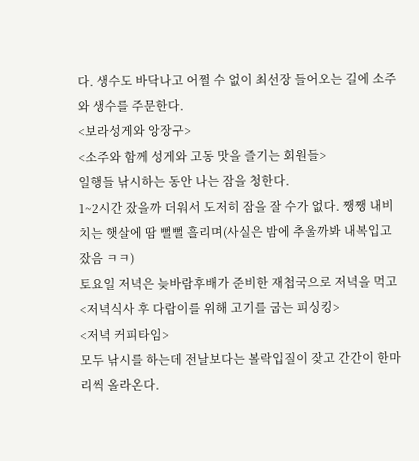다. 생수도 바닥나고 어쩔 수 없이 최선장 들어오는 길에 소주와 생수를 주문한다.
<보라성게와 앙장구>
<소주와 함께 성게와 고동 맛을 즐기는 회원들>
일행들 낚시하는 동안 나는 잠을 청한다.
1~2시간 잤을까 더워서 도저히 잠을 잘 수가 없다. 쨍쨍 내비치는 햇살에 땀 뻘뻘 흘리며(사실은 밤에 추울까봐 내복입고 잤음 ㅋㅋ)
토요일 저녁은 늦바람후배가 준비한 재첩국으로 저녁을 먹고
<저녁식사 후 다람이를 위해 고기를 굽는 피싱킹>
<저녁 커피타임>
모두 낚시를 하는데 전날보다는 볼락입질이 잦고 간간이 한마리씩 올라온다.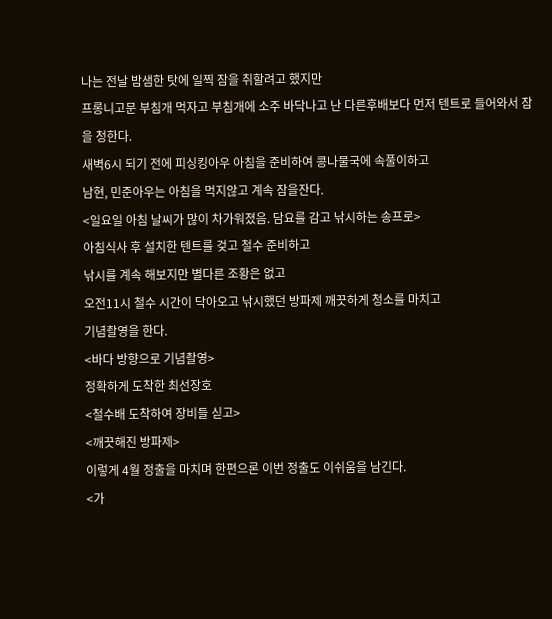나는 전날 밤샘한 탓에 일찍 잠을 취할려고 했지만
프롱니고문 부침개 먹자고 부침개에 소주 바닥나고 난 다른후배보다 먼저 텐트로 들어와서 잠을 청한다.
새벽6시 되기 전에 피싱킹아우 아침을 준비하여 콩나물국에 속풀이하고
남현, 민준아우는 아침을 먹지않고 계속 잠을잔다.
<일요일 아침 날씨가 많이 차가워졌음. 담요를 감고 낚시하는 송프로>
아침식사 후 설치한 텐트를 겆고 철수 준비하고
낚시를 계속 해보지만 별다른 조황은 없고
오전11시 철수 시간이 닥아오고 낚시했던 방파제 깨끗하게 청소를 마치고
기념촬영을 한다.
<바다 방향으로 기념촬영>
정확하게 도착한 최선장호
<철수배 도착하여 장비들 싣고>
<깨끗해진 방파제>
이렇게 4월 정출을 마치며 한편으론 이번 정출도 이쉬움을 남긴다.
<가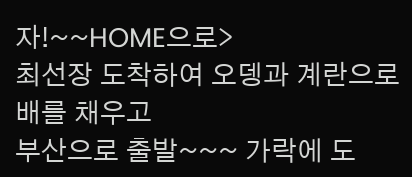자!~~HOME으로>
최선장 도착하여 오뎅과 계란으로 배를 채우고
부산으로 출발~~~ 가락에 도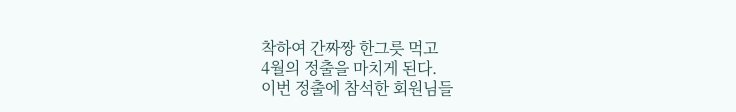착하여 간짜짱 한그릇 먹고
4월의 정출을 마치게 된다.
이번 정출에 참석한 회원님들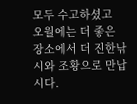모두 수고하셨고
오월에는 더 좋은 장소에서 더 진한낚시와 조황으로 만납시다.